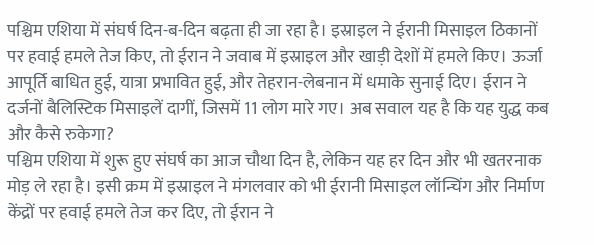पश्चिम एशिया में संघर्ष दिन-ब-दिन बढ़ता ही जा रहा है। इस्राइल ने ईरानी मिसाइल ठिकानों पर हवाई हमले तेज किए, तो ईरान ने जवाब में इस्राइल और खाड़ी देशों में हमले किए। ऊर्जा आपूर्ति बाधित हुई, यात्रा प्रभावित हुई, और तेहरान-लेबनान में धमाके सुनाई दिए। ईरान ने दर्जनों बैलिस्टिक मिसाइलें दागीं, जिसमें 11 लोग मारे गए। अब सवाल यह है कि यह युद्ध कब और कैसे रुकेगा?
पश्चिम एशिया में शुरू हुए संघर्ष का आज चौथा दिन है, लेकिन यह हर दिन और भी खतरनाक मोड़ ले रहा है। इसी क्रम में इस्राइल ने मंगलवार को भी ईरानी मिसाइल लॉन्चिंग और निर्माण केंद्रों पर हवाई हमले तेज कर दिए, तो ईरान ने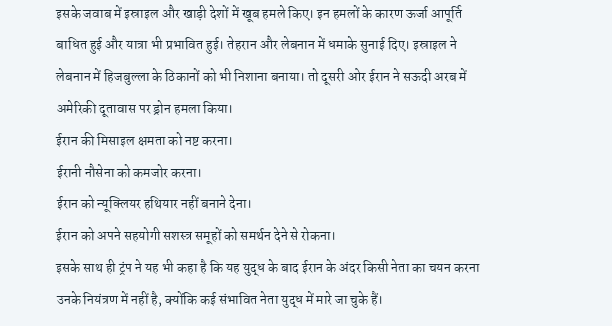इसके जवाब में इस्राइल और खाड़ी देशों में खूब हमले किए। इन हमलों के कारण ऊर्जा आपूर्ति बाधित हुई और यात्रा भी प्रभावित हुई। तेहरान और लेबनान में धमाके सुनाई दिए। इस्राइल ने लेबनान में हिजबुल्ला के ठिकानों को भी निशाना बनाया। तो दूसरी ओर ईरान ने सऊदी अरब में अमेरिकी दूतावास पर ड्रोन हमला किया।
ईरान की मिसाइल क्षमता को नष्ट करना।
ईरानी नौसेना को कमजोर करना।
ईरान को न्यूक्लियर हथियार नहीं बनाने देना।
ईरान को अपने सहयोगी सशस्त्र समूहों को समर्थन देने से रोकना।
इसके साथ ही ट्रंप ने यह भी कहा है कि यह युद्ध के बाद ईरान के अंदर किसी नेता का चयन करना उनके नियंत्रण में नहीं है, क्योंकि कई संभावित नेता युद्ध में मारे जा चुके हैं।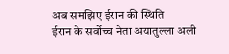अब समझिए ईरान की स्थिति
ईरान के सर्वोच्च नेता अयातुल्ला अली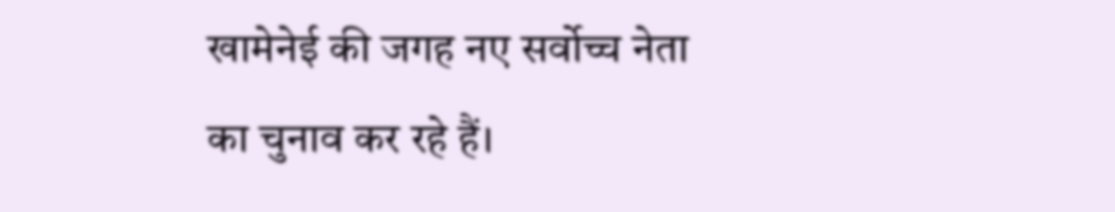खामेनेई की जगह नए सर्वोच्च नेता का चुनाव कर रहे हैं।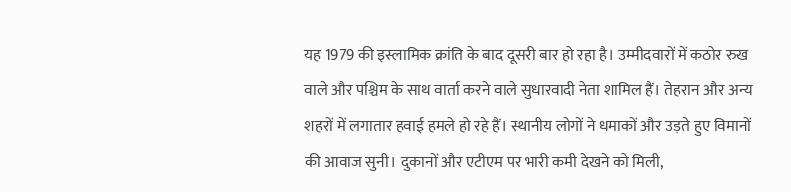यह 1979 की इस्लामिक क्रांति के बाद दूसरी बार हो रहा है। उम्मीदवारों में कठोर रुख वाले और पश्चिम के साथ वार्ता करने वाले सुधारवादी नेता शामिल हैं। तेहरान और अन्य शहरों में लगातार हवाई हमले हो रहे हैं। स्थानीय लोगों ने धमाकों और उड़ते हुए विमानों की आवाज सुनी। दुकानों और एटीएम पर भारी कमी देखने को मिली,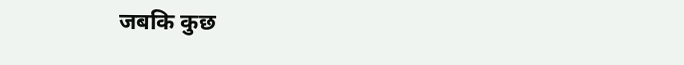जबकि कुछ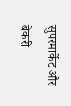सुपरमार्केट और बेकरी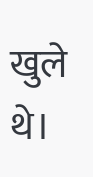खुले थे।